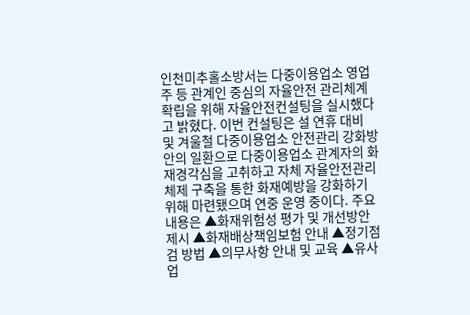인천미추홀소방서는 다중이용업소 영업주 등 관계인 중심의 자율안전 관리체계 확립을 위해 자율안전컨설팅을 실시했다고 밝혔다. 이번 컨설팅은 설 연휴 대비 및 겨울철 다중이용업소 안전관리 강화방안의 일환으로 다중이용업소 관계자의 화재경각심을 고취하고 자체 자율안전관리체제 구축을 통한 화재예방을 강화하기 위해 마련됐으며 연중 운영 중이다. 주요 내용은 ▲화재위험성 평가 및 개선방안 제시 ▲화재배상책임보험 안내 ▲정기점검 방법 ▲의무사항 안내 및 교육 ▲유사업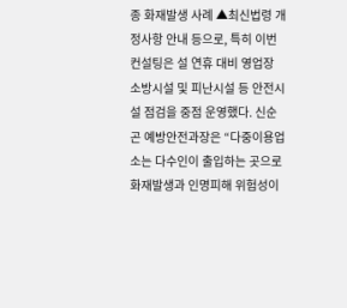종 화재발생 사례 ▲최신법령 개정사항 안내 등으로, 특히 이번 컨설팅은 설 연휴 대비 영업장 소방시설 및 피난시설 등 안전시설 점검을 중점 운영했다. 신순곤 예방안전과장은 “다중이용업소는 다수인이 출입하는 곳으로 화재발생과 인명피해 위험성이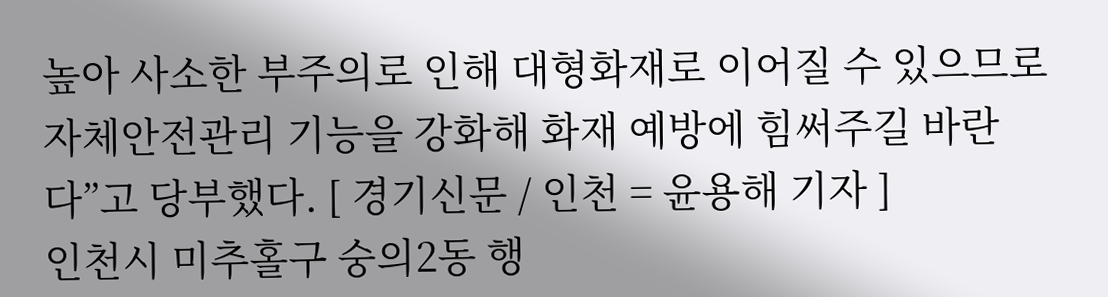높아 사소한 부주의로 인해 대형화재로 이어질 수 있으므로 자체안전관리 기능을 강화해 화재 예방에 힘써주길 바란다”고 당부했다. [ 경기신문 / 인천 = 윤용해 기자 ]
인천시 미추홀구 숭의2동 행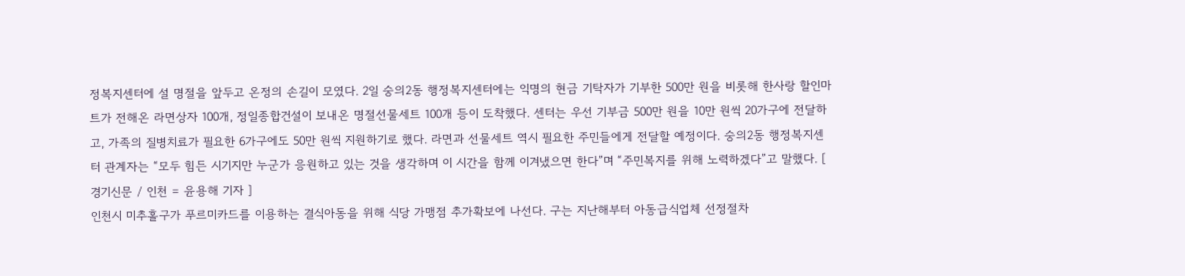정복지센터에 설 명절을 앞두고 온정의 손길이 모였다. 2일 숭의2동 행정복지센터에는 익명의 현금 기탁자가 기부한 500만 원을 비롯해 한사랑 할인마트가 전해온 라면상자 100개, 정일종합건설이 보내온 명절선물세트 100개 등이 도착했다. 센터는 우선 기부금 500만 원을 10만 원씩 20가구에 전달하고, 가족의 질병치료가 필요한 6가구에도 50만 원씩 지원하기로 했다. 라면과 선물세트 역시 필요한 주민들에게 전달할 예정이다. 숭의2동 행정복지센터 관계자는 “모두 힘든 시기지만 누군가 응원하고 있는 것을 생각하며 이 시간을 함께 이겨냈으면 한다”며 “주민복지를 위해 노력하겠다”고 말했다. [ 경기신문 / 인천 = 윤용해 기자 ]
인천시 미추홀구가 푸르미카드를 이용하는 결식아동을 위해 식당 가맹점 추가확보에 나선다. 구는 지난해부터 아동급식업체 선정절차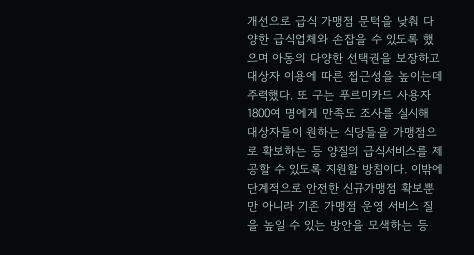개선으로 급식 가맹점 문턱을 낮춰 다양한 급식업체와 손잡을 수 있도록 했으며 아동의 다양한 선택권을 보장하고 대상자 이용에 따른 접근성을 높이는데 주력했다. 또 구는 푸르미카드 사용자 1800여 명에게 만족도 조사를 실시해 대상자들이 원하는 식당들을 가맹점으로 확보하는 등 양질의 급식서비스를 제공할 수 있도록 지원할 방침이다. 이밖에 단계적으로 안전한 신규가맹점 확보뿐만 아니라 기존 가맹점 운영 서비스 질을 높일 수 있는 방안을 모색하는 등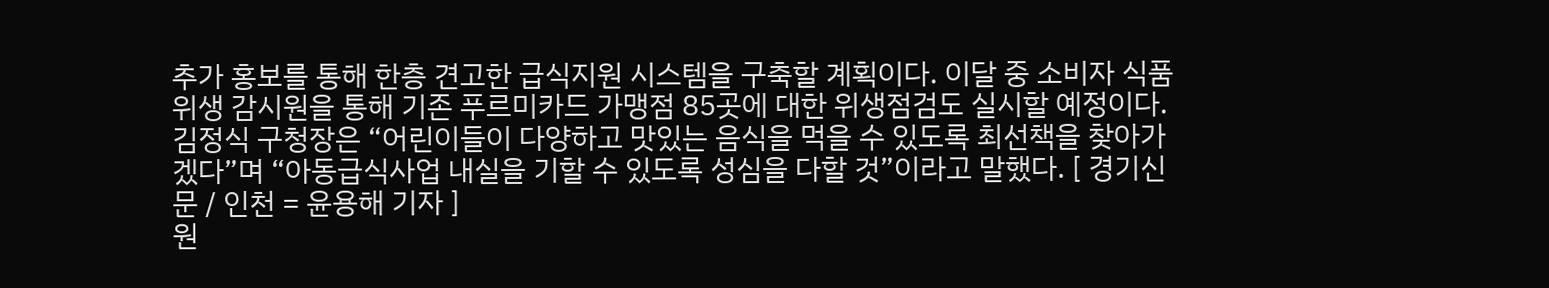추가 홍보를 통해 한층 견고한 급식지원 시스템을 구축할 계획이다. 이달 중 소비자 식품위생 감시원을 통해 기존 푸르미카드 가맹점 85곳에 대한 위생점검도 실시할 예정이다. 김정식 구청장은 “어린이들이 다양하고 맛있는 음식을 먹을 수 있도록 최선책을 찾아가겠다”며 “아동급식사업 내실을 기할 수 있도록 성심을 다할 것”이라고 말했다. [ 경기신문 / 인천 = 윤용해 기자 ]
원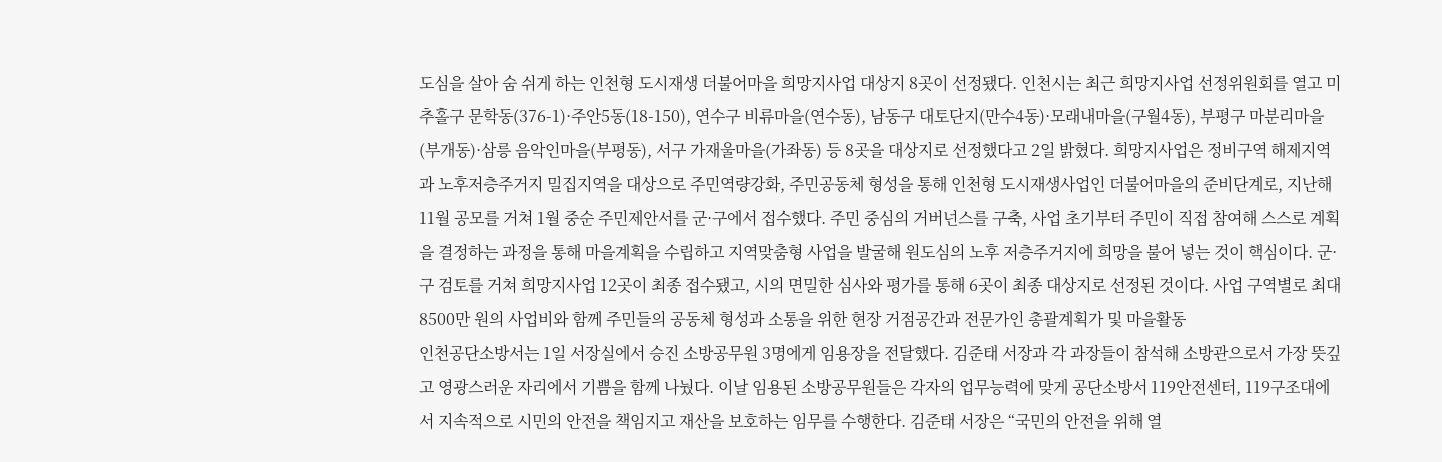도심을 살아 숨 쉬게 하는 인천형 도시재생 더불어마을 희망지사업 대상지 8곳이 선정됐다. 인천시는 최근 희망지사업 선정위원회를 열고 미추홀구 문학동(376-1)·주안5동(18-150), 연수구 비류마을(연수동), 남동구 대토단지(만수4동)·모래내마을(구월4동), 부평구 마분리마을(부개동)·삼릉 음악인마을(부평동), 서구 가재울마을(가좌동) 등 8곳을 대상지로 선정했다고 2일 밝혔다. 희망지사업은 정비구역 해제지역과 노후저층주거지 밀집지역을 대상으로 주민역량강화, 주민공동체 형성을 통해 인천형 도시재생사업인 더불어마을의 준비단계로, 지난해 11월 공모를 거쳐 1월 중순 주민제안서를 군·구에서 접수했다. 주민 중심의 거버넌스를 구축, 사업 초기부터 주민이 직접 참여해 스스로 계획을 결정하는 과정을 통해 마을계획을 수립하고 지역맞춤형 사업을 발굴해 원도심의 노후 저층주거지에 희망을 불어 넣는 것이 핵심이다. 군·구 검토를 거쳐 희망지사업 12곳이 최종 접수됐고, 시의 면밀한 심사와 평가를 통해 6곳이 최종 대상지로 선정된 것이다. 사업 구역별로 최대 8500만 원의 사업비와 함께 주민들의 공동체 형성과 소통을 위한 현장 거점공간과 전문가인 총괄계획가 및 마을활동
인천공단소방서는 1일 서장실에서 승진 소방공무원 3명에게 임용장을 전달했다. 김준태 서장과 각 과장들이 참석해 소방관으로서 가장 뜻깊고 영광스러운 자리에서 기쁨을 함께 나눴다. 이날 임용된 소방공무원들은 각자의 업무능력에 맞게 공단소방서 119안전센터, 119구조대에서 지속적으로 시민의 안전을 책임지고 재산을 보호하는 임무를 수행한다. 김준태 서장은 “국민의 안전을 위해 열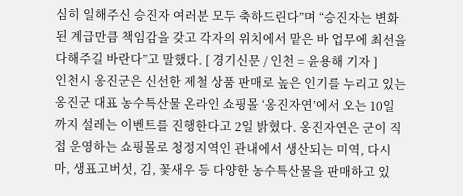심히 일해주신 승진자 여러분 모두 축하드린다”며 “승진자는 변화된 계급만큼 책임감을 갖고 각자의 위치에서 맡은 바 업무에 최선을 다해주길 바란다”고 말했다. [ 경기신문 / 인천 = 윤용해 기자 ]
인천시 옹진군은 신선한 제철 상품 판매로 높은 인기를 누리고 있는 옹진군 대표 농수특산물 온라인 쇼핑몰 ‘옹진자연’에서 오는 10일까지 설레는 이벤트를 진행한다고 2일 밝혔다. 옹진자연은 군이 직접 운영하는 쇼핑몰로 청정지역인 관내에서 생산되는 미역, 다시마, 생표고버섯, 김, 꽃새우 등 다양한 농수특산물을 판매하고 있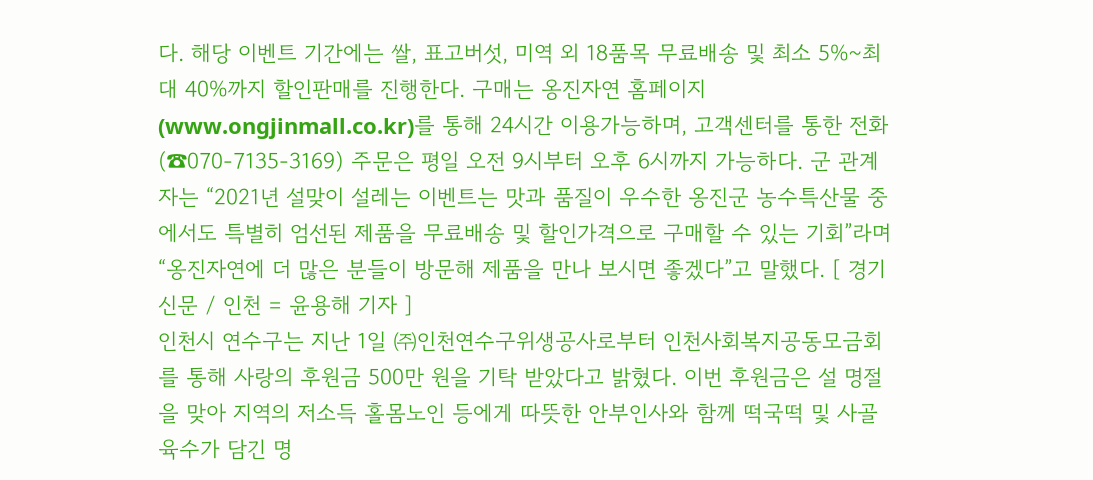다. 해당 이벤트 기간에는 쌀, 표고버섯, 미역 외 18품목 무료배송 및 최소 5%~최대 40%까지 할인판매를 진행한다. 구매는 옹진자연 홈페이지(www.ongjinmall.co.kr)를 통해 24시간 이용가능하며, 고객센터를 통한 전화(☎070-7135-3169) 주문은 평일 오전 9시부터 오후 6시까지 가능하다. 군 관계자는 “2021년 설맞이 설레는 이벤트는 맛과 품질이 우수한 옹진군 농수특산물 중에서도 특별히 엄선된 제품을 무료배송 및 할인가격으로 구매할 수 있는 기회”라며 “옹진자연에 더 많은 분들이 방문해 제품을 만나 보시면 좋겠다”고 말했다. [ 경기신문 / 인천 = 윤용해 기자 ]
인천시 연수구는 지난 1일 ㈜인천연수구위생공사로부터 인천사회복지공동모금회를 통해 사랑의 후원금 500만 원을 기탁 받았다고 밝혔다. 이번 후원금은 설 명절을 맞아 지역의 저소득 홀몸노인 등에게 따뜻한 안부인사와 함께 떡국떡 및 사골육수가 담긴 명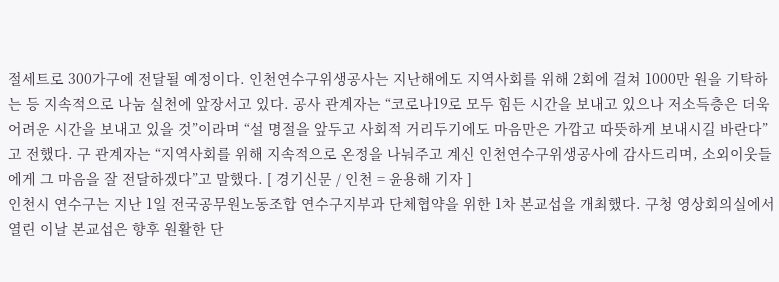절세트로 300가구에 전달될 예정이다. 인천연수구위생공사는 지난해에도 지역사회를 위해 2회에 걸쳐 1000만 원을 기탁하는 등 지속적으로 나눔 실천에 앞장서고 있다. 공사 관계자는 “코로나19로 모두 힘든 시간을 보내고 있으나 저소득층은 더욱 어려운 시간을 보내고 있을 것”이라며 “설 명절을 앞두고 사회적 거리두기에도 마음만은 가깝고 따뜻하게 보내시길 바란다”고 전했다. 구 관계자는 “지역사회를 위해 지속적으로 온정을 나눠주고 계신 인천연수구위생공사에 감사드리며, 소외이웃들에게 그 마음을 잘 전달하겠다”고 말했다. [ 경기신문 / 인천 = 윤용해 기자 ]
인천시 연수구는 지난 1일 전국공무원노동조합 연수구지부과 단체협약을 위한 1차 본교섭을 개최했다. 구청 영상회의실에서 열린 이날 본교섭은 향후 원활한 단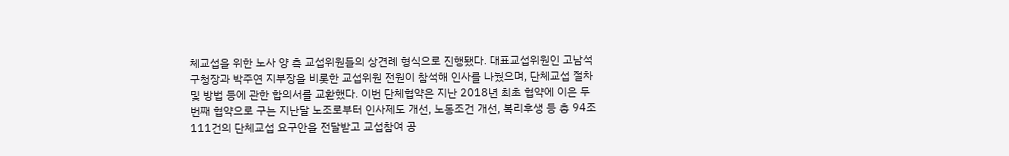체교섭을 위한 노사 양 측 교섭위원들의 상견례 형식으로 진행됐다. 대표교섭위원인 고남석 구청장과 박주연 지부장을 비롯한 교섭위원 전원이 참석해 인사를 나눴으며, 단체교섭 절차 및 방법 등에 관한 합의서를 교환했다. 이번 단체협약은 지난 2018년 최초 협약에 이은 두 번째 협약으로 구는 지난달 노조로부터 인사제도 개선, 노동조건 개선, 복리후생 등 총 94조 111건의 단체교섭 요구안을 전달받고 교섭참여 공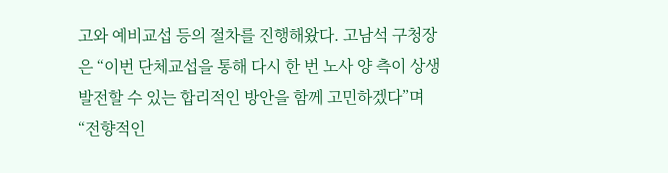고와 예비교섭 등의 절차를 진행해왔다. 고남석 구청장은 “이번 단체교섭을 통해 다시 한 번 노사 양 측이 상생 발전할 수 있는 합리적인 방안을 함께 고민하겠다”며 “전향적인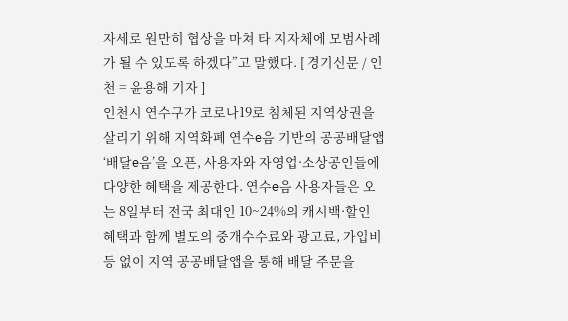자세로 원만히 협상을 마쳐 타 지자체에 모범사례가 될 수 있도록 하겠다”고 말했다. [ 경기신문 / 인천 = 윤용해 기자 ]
인천시 연수구가 코로나19로 침체된 지역상권을 살리기 위해 지역화폐 연수e음 기반의 공공배달앱 ‘배달e음’을 오픈, 사용자와 자영업·소상공인들에 다양한 혜택을 제공한다. 연수e음 사용자들은 오는 8일부터 전국 최대인 10~24%의 캐시백·할인 혜택과 함께 별도의 중개수수료와 광고료, 가입비 등 없이 지역 공공배달앱을 통해 배달 주문을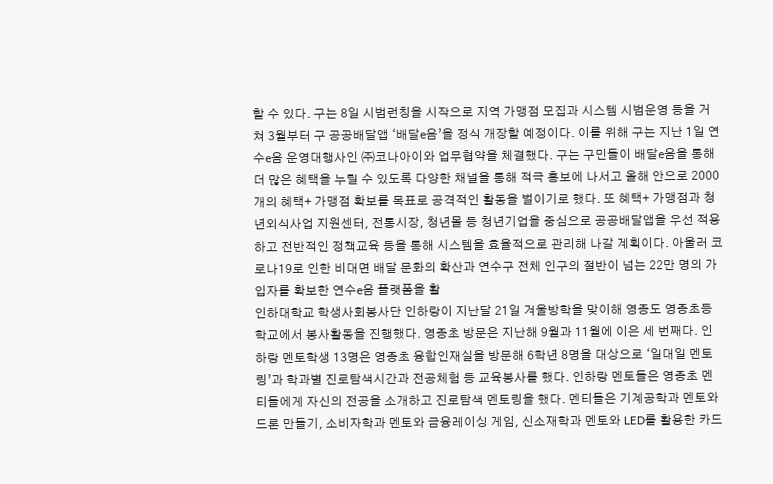할 수 있다. 구는 8일 시범런칭을 시작으로 지역 가맹점 모집과 시스템 시범운영 등을 거쳐 3월부터 구 공공배달앱 ‘배달e음’을 정식 개장할 예정이다. 이를 위해 구는 지난 1일 연수e음 운영대행사인 ㈜코나아이와 업무협약을 체결했다. 구는 구민들이 배달e음을 통해 더 많은 혜택을 누릴 수 있도록 다양한 채널을 통해 적극 홍보에 나서고 올해 안으로 2000개의 혜택+ 가맹점 확보를 목표로 공격적인 활동을 벌이기로 했다. 또 혜택+ 가맹점과 청년외식사업 지원센터, 전통시장, 청년몰 등 청년기업을 중심으로 공공배달앱을 우선 적용하고 전반적인 정책교육 등을 통해 시스템을 효율적으로 관리해 나갈 계획이다. 아울러 코로나19로 인한 비대면 배달 문화의 확산과 연수구 전체 인구의 절반이 넘는 22만 명의 가입자를 확보한 연수e음 플랫폼을 활
인하대학교 학생사회봉사단 인하랑이 지난달 21일 겨울방학을 맞이해 영종도 영종초등학교에서 봉사활동을 진행했다. 영종초 방문은 지난해 9월과 11월에 이은 세 번째다. 인하랑 멘토학생 13명은 영종초 융합인재실을 방문해 6학년 8명을 대상으로 ‘일대일 멘토링’과 학과별 진로탐색시간과 전공체험 등 교육봉사를 했다. 인하랑 멘토들은 영종초 멘티들에게 자신의 전공을 소개하고 진로탐색 멘토링을 했다. 멘티들은 기계공학과 멘토와 드론 만들기, 소비자학과 멘토와 금융레이싱 게임, 신소재학과 멘토와 LED를 활용한 카드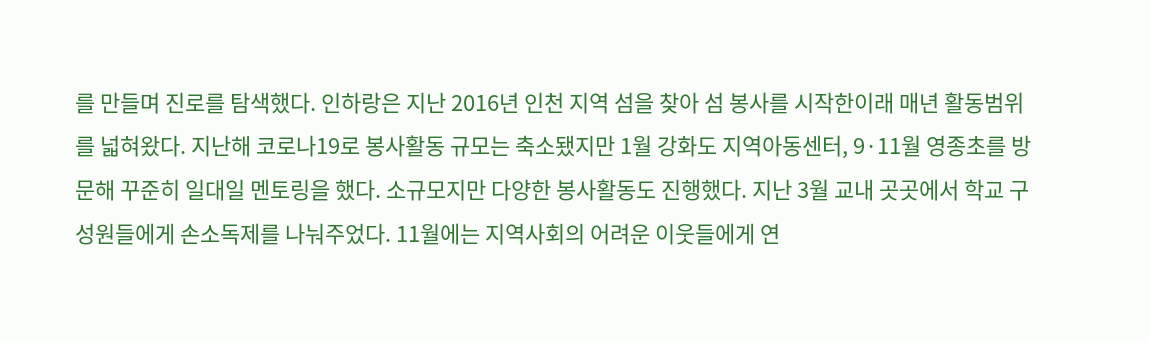를 만들며 진로를 탐색했다. 인하랑은 지난 2016년 인천 지역 섬을 찾아 섬 봉사를 시작한이래 매년 활동범위를 넓혀왔다. 지난해 코로나19로 봉사활동 규모는 축소됐지만 1월 강화도 지역아동센터, 9·11월 영종초를 방문해 꾸준히 일대일 멘토링을 했다. 소규모지만 다양한 봉사활동도 진행했다. 지난 3월 교내 곳곳에서 학교 구성원들에게 손소독제를 나눠주었다. 11월에는 지역사회의 어려운 이웃들에게 연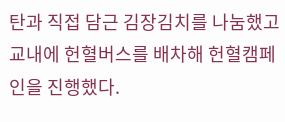탄과 직접 담근 김장김치를 나눔했고 교내에 헌혈버스를 배차해 헌혈캠페인을 진행했다.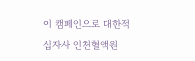이 캠페인으로 대한적십자사 인천혈액원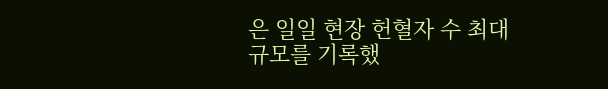은 일일 현장 헌혈자 수 최대 규모를 기록했